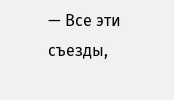— Все эти съезды,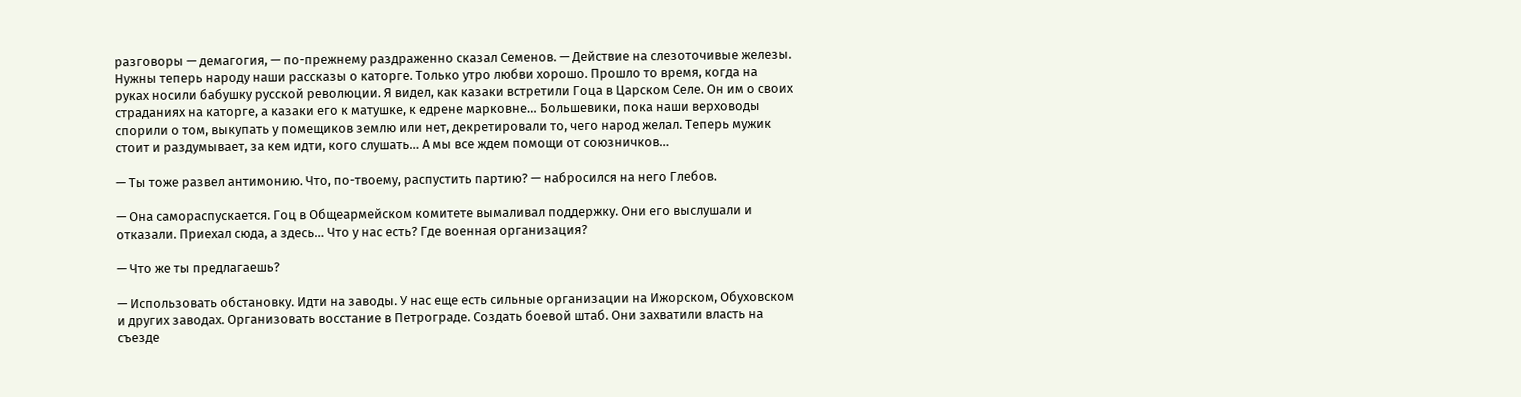разговоры — демагогия, — по-прежнему раздраженно сказал Семенов. — Действие на слезоточивые железы. Нужны теперь народу наши рассказы о каторге. Только утро любви хорошо. Прошло то время, когда на руках носили бабушку русской революции. Я видел, как казаки встретили Гоца в Царском Селе. Он им о своих страданиях на каторге, а казаки его к матушке, к едрене марковне… Большевики, пока наши верховоды спорили о том, выкупать у помещиков землю или нет, декретировали то, чего народ желал. Теперь мужик стоит и раздумывает, за кем идти, кого слушать… А мы все ждем помощи от союзничков…

— Ты тоже развел антимонию. Что, по-твоему, распустить партию? — набросился на него Глебов.

— Она самораспускается. Гоц в Общеармейском комитете вымаливал поддержку. Они его выслушали и отказали. Приехал сюда, а здесь… Что у нас есть? Где военная организация?

— Что же ты предлагаешь?

— Использовать обстановку. Идти на заводы. У нас еще есть сильные организации на Ижорском, Обуховском и других заводах. Организовать восстание в Петрограде. Создать боевой штаб. Они захватили власть на съезде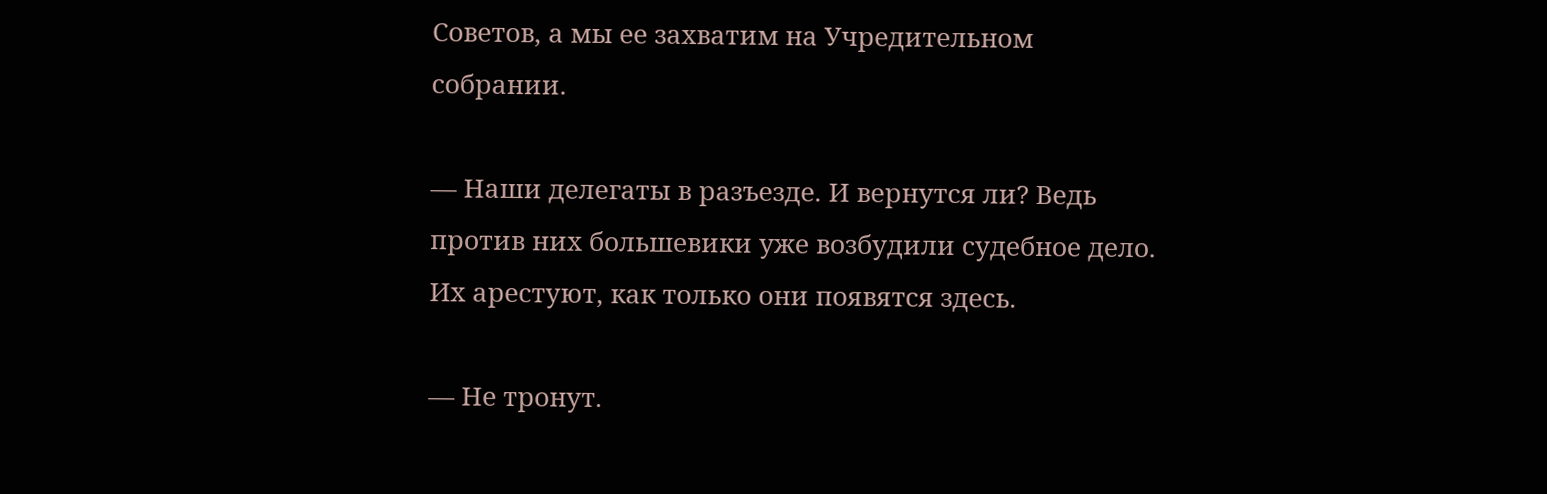Советов, а мы ее захватим на Учредительном собрании.

— Наши делегаты в разъезде. И вернутся ли? Ведь против них большевики уже возбудили судебное дело. Их арестуют, как только они появятся здесь.

— Не тронут.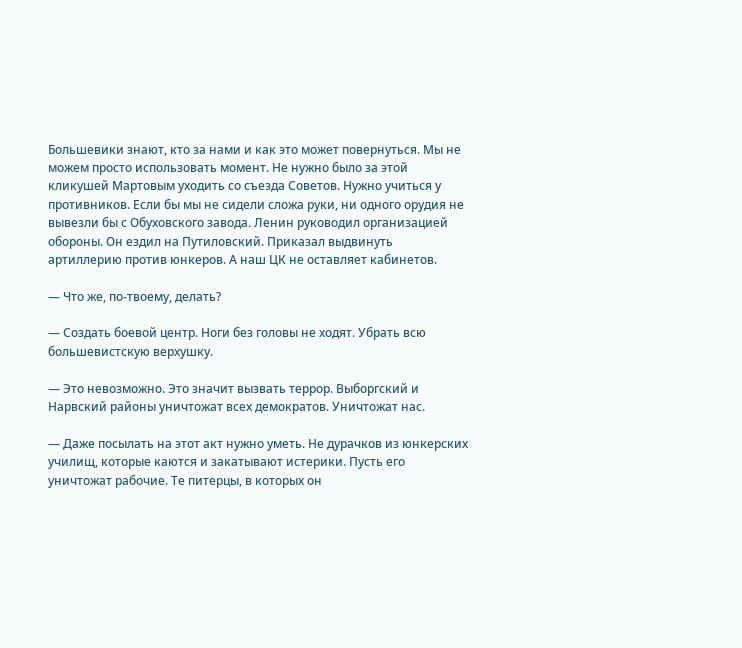Большевики знают, кто за нами и как это может повернуться. Мы не можем просто использовать момент. Не нужно было за этой кликушей Мартовым уходить со съезда Советов. Нужно учиться у противников. Если бы мы не сидели сложа руки, ни одного орудия не вывезли бы с Обуховского завода. Ленин руководил организацией обороны. Он ездил на Путиловский. Приказал выдвинуть артиллерию против юнкеров. А наш ЦК не оставляет кабинетов.

— Что же, по-твоему, делать?

— Создать боевой центр. Ноги без головы не ходят. Убрать всю большевистскую верхушку.

— Это невозможно. Это значит вызвать террор. Выборгский и Нарвский районы уничтожат всех демократов. Уничтожат нас.

— Даже посылать на этот акт нужно уметь. Не дурачков из юнкерских училищ, которые каются и закатывают истерики. Пусть его уничтожат рабочие. Те питерцы, в которых он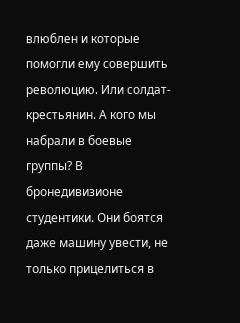влюблен и которые помогли ему совершить революцию. Или солдат-крестьянин. А кого мы набрали в боевые группы? В бронедивизионе студентики. Они боятся даже машину увести, не только прицелиться в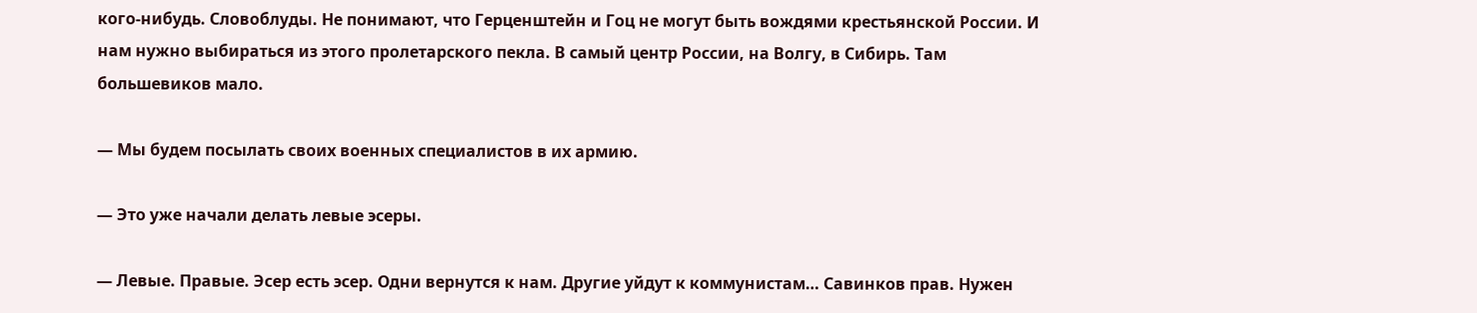кого-нибудь. Словоблуды. Не понимают, что Герценштейн и Гоц не могут быть вождями крестьянской России. И нам нужно выбираться из этого пролетарского пекла. В самый центр России, на Волгу, в Сибирь. Там большевиков мало.

— Мы будем посылать своих военных специалистов в их армию.

— Это уже начали делать левые эсеры.

— Левые. Правые. Эсер есть эсер. Одни вернутся к нам. Другие уйдут к коммунистам… Савинков прав. Нужен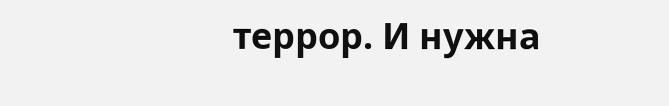террор. И нужна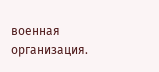военная организация.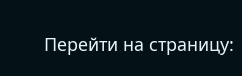Перейти на страницу: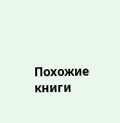Похожие книги